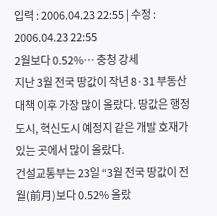입력 : 2006.04.23 22:55 | 수정 : 2006.04.23 22:55
2월보다 0.52%… 충청 강세
지난 3월 전국 땅값이 작년 8·31 부동산 대책 이후 가장 많이 올랐다. 땅값은 행정도시, 혁신도시 예정지 같은 개발 호재가 있는 곳에서 많이 올랐다.
건설교통부는 23일 “3월 전국 땅값이 전월(前月)보다 0.52% 올랐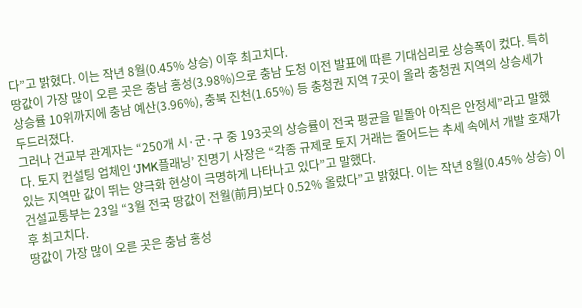다”고 밝혔다. 이는 작년 8월(0.45% 상승) 이후 최고치다.
땅값이 가장 많이 오른 곳은 충남 홍성(3.98%)으로 충남 도청 이전 발표에 따른 기대심리로 상승폭이 컸다. 특히 상승률 10위까지에 충남 예산(3.96%), 충북 진천(1.65%) 등 충청권 지역 7곳이 올라 충청권 지역의 상승세가 두드러졌다.
그러나 건교부 관계자는 “250개 시·군·구 중 193곳의 상승률이 전국 평균을 밑돌아 아직은 안정세”라고 말했다. 토지 컨설팅 업체인 ‘JMK플래닝’ 진명기 사장은 “각종 규제로 토지 거래는 줄어드는 추세 속에서 개발 호재가 있는 지역만 값이 뛰는 양극화 현상이 극명하게 나타나고 있다”고 말했다.
건설교통부는 23일 “3월 전국 땅값이 전월(前月)보다 0.52% 올랐다”고 밝혔다. 이는 작년 8월(0.45% 상승) 이후 최고치다.
땅값이 가장 많이 오른 곳은 충남 홍성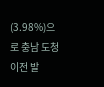(3.98%)으로 충남 도청 이전 발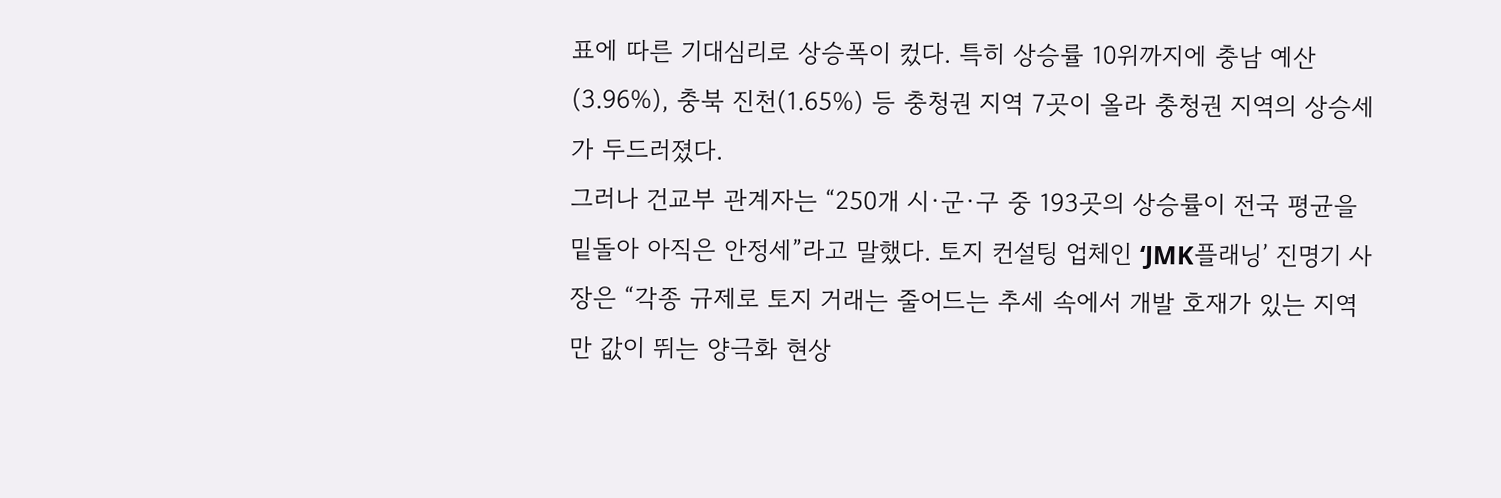표에 따른 기대심리로 상승폭이 컸다. 특히 상승률 10위까지에 충남 예산(3.96%), 충북 진천(1.65%) 등 충청권 지역 7곳이 올라 충청권 지역의 상승세가 두드러졌다.
그러나 건교부 관계자는 “250개 시·군·구 중 193곳의 상승률이 전국 평균을 밑돌아 아직은 안정세”라고 말했다. 토지 컨설팅 업체인 ‘JMK플래닝’ 진명기 사장은 “각종 규제로 토지 거래는 줄어드는 추세 속에서 개발 호재가 있는 지역만 값이 뛰는 양극화 현상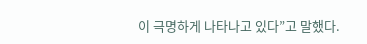이 극명하게 나타나고 있다”고 말했다.